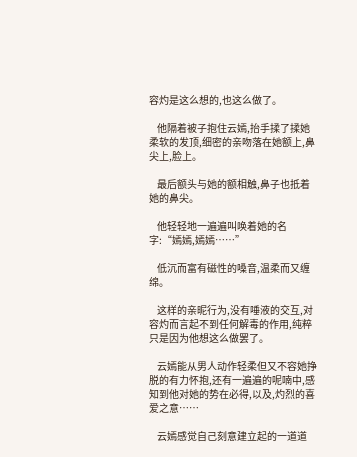容灼是这么想的,也这么做了。

    他隔着被子抱住云嫣,抬手揉了揉她柔软的发顶,细密的亲吻落在她额上,鼻尖上,脸上。

    最后额头与她的额相触,鼻子也抵着她的鼻尖。

    他轻轻地一遍遍叫唤着她的名字:“嫣嫣,嫣嫣……”

    低沉而富有磁性的嗓音,温柔而又缠绵。

    这样的亲昵行为,没有唾液的交互,对容灼而言起不到任何解毒的作用,纯粹只是因为他想这么做罢了。

    云嫣能从男人动作轻柔但又不容她挣脱的有力怀抱,还有一遍遍的呢喃中,感知到他对她的势在必得,以及,灼烈的喜爱之意……

    云嫣感觉自己刻意建立起的一道道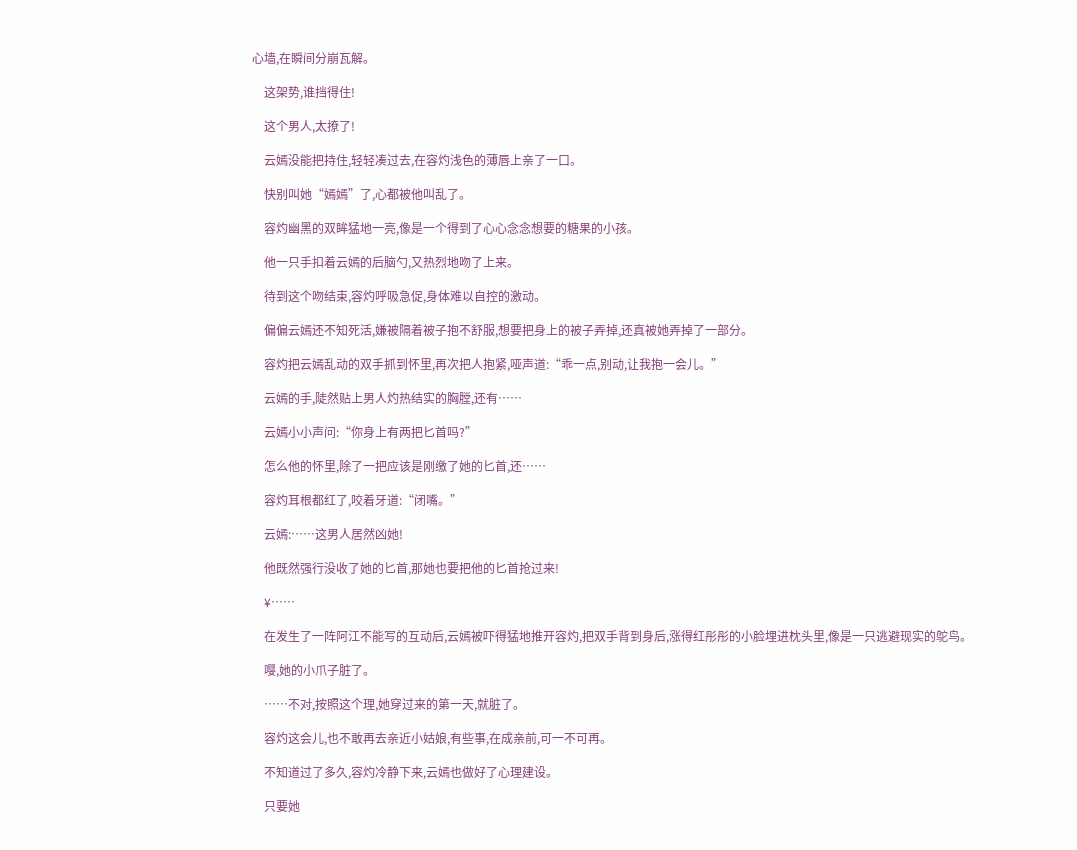心墙,在瞬间分崩瓦解。

    这架势,谁挡得住!

    这个男人,太撩了!

    云嫣没能把持住,轻轻凑过去,在容灼浅色的薄唇上亲了一口。

    快别叫她“嫣嫣”了,心都被他叫乱了。

    容灼幽黑的双眸猛地一亮,像是一个得到了心心念念想要的糖果的小孩。

    他一只手扣着云嫣的后脑勺,又热烈地吻了上来。

    待到这个吻结束,容灼呼吸急促,身体难以自控的激动。

    偏偏云嫣还不知死活,嫌被隔着被子抱不舒服,想要把身上的被子弄掉,还真被她弄掉了一部分。

    容灼把云嫣乱动的双手抓到怀里,再次把人抱紧,哑声道:“乖一点,别动,让我抱一会儿。”

    云嫣的手,陡然贴上男人灼热结实的胸膛,还有……

    云嫣小小声问:“你身上有两把匕首吗?”

    怎么他的怀里,除了一把应该是刚缴了她的匕首,还……

    容灼耳根都红了,咬着牙道:“闭嘴。”

    云嫣:……这男人居然凶她!

    他既然强行没收了她的匕首,那她也要把他的匕首抢过来!

    ¥……

    在发生了一阵阿江不能写的互动后,云嫣被吓得猛地推开容灼,把双手背到身后,涨得红彤彤的小脸埋进枕头里,像是一只逃避现实的鸵鸟。

    嘤,她的小爪子脏了。

    ……不对,按照这个理,她穿过来的第一天,就脏了。

    容灼这会儿,也不敢再去亲近小姑娘,有些事,在成亲前,可一不可再。

    不知道过了多久,容灼冷静下来,云嫣也做好了心理建设。

    只要她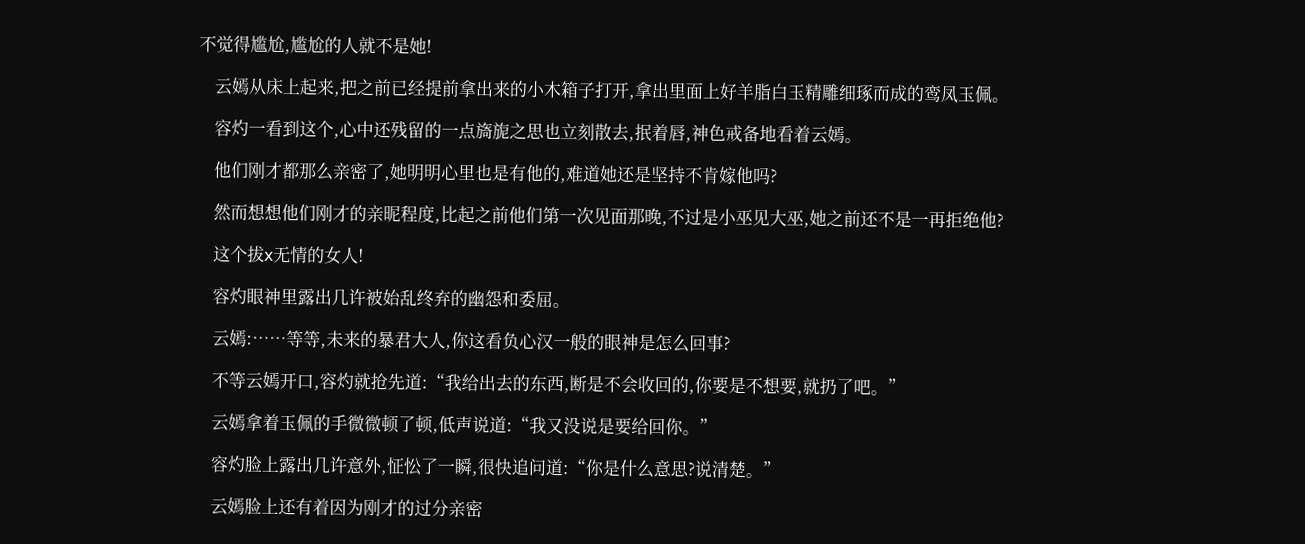不觉得尴尬,尴尬的人就不是她!

    云嫣从床上起来,把之前已经提前拿出来的小木箱子打开,拿出里面上好羊脂白玉精雕细琢而成的鸾凤玉佩。

    容灼一看到这个,心中还残留的一点旖旎之思也立刻散去,抿着唇,神色戒备地看着云嫣。

    他们刚才都那么亲密了,她明明心里也是有他的,难道她还是坚持不肯嫁他吗?

    然而想想他们刚才的亲昵程度,比起之前他们第一次见面那晚,不过是小巫见大巫,她之前还不是一再拒绝他?

    这个拔x无情的女人!

    容灼眼神里露出几许被始乱终弃的幽怨和委屈。

    云嫣:……等等,未来的暴君大人,你这看负心汉一般的眼神是怎么回事?

    不等云嫣开口,容灼就抢先道:“我给出去的东西,断是不会收回的,你要是不想要,就扔了吧。”

    云嫣拿着玉佩的手微微顿了顿,低声说道:“我又没说是要给回你。”

    容灼脸上露出几许意外,怔忪了一瞬,很快追问道:“你是什么意思?说清楚。”

    云嫣脸上还有着因为刚才的过分亲密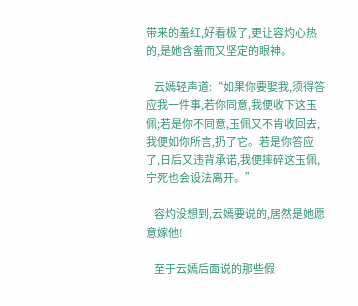带来的羞红,好看极了,更让容灼心热的,是她含羞而又坚定的眼神。

    云嫣轻声道:“如果你要娶我,须得答应我一件事,若你同意,我便收下这玉佩;若是你不同意,玉佩又不肯收回去,我便如你所言,扔了它。若是你答应了,日后又违背承诺,我便摔碎这玉佩,宁死也会设法离开。”

    容灼没想到,云嫣要说的,居然是她愿意嫁他!

    至于云嫣后面说的那些假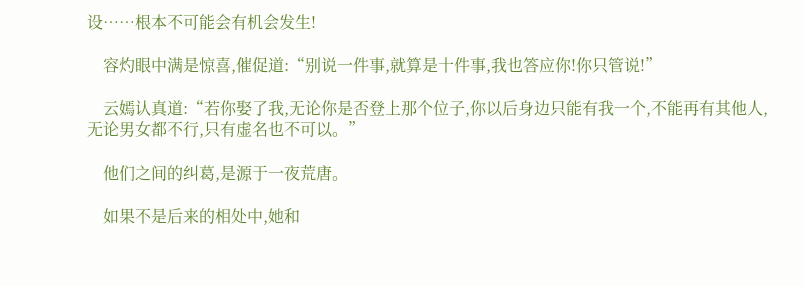设……根本不可能会有机会发生!

    容灼眼中满是惊喜,催促道:“别说一件事,就算是十件事,我也答应你!你只管说!”

    云嫣认真道:“若你娶了我,无论你是否登上那个位子,你以后身边只能有我一个,不能再有其他人,无论男女都不行,只有虚名也不可以。”

    他们之间的纠葛,是源于一夜荒唐。

    如果不是后来的相处中,她和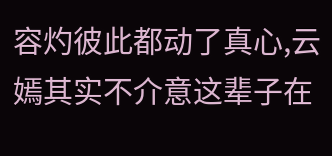容灼彼此都动了真心,云嫣其实不介意这辈子在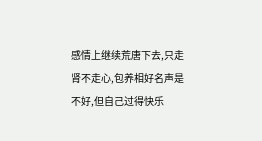感情上继续荒唐下去,只走肾不走心,包养相好名声是不好,但自己过得快乐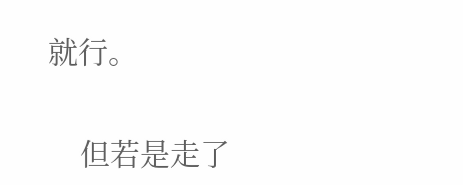就行。

    但若是走了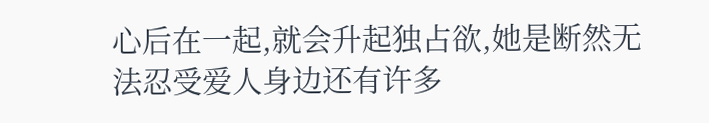心后在一起,就会升起独占欲,她是断然无法忍受爱人身边还有许多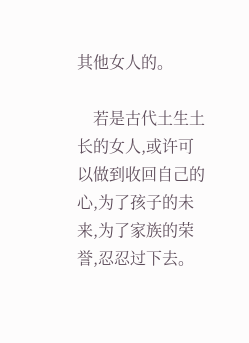其他女人的。

    若是古代土生土长的女人,或许可以做到收回自己的心,为了孩子的未来,为了家族的荣誉,忍忍过下去。